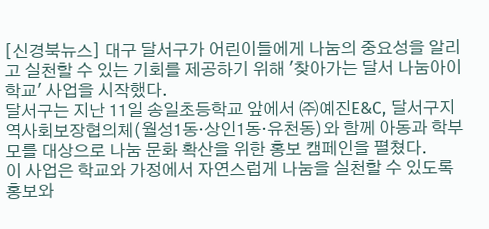[신경북뉴스] 대구 달서구가 어린이들에게 나눔의 중요성을 알리고 실천할 수 있는 기회를 제공하기 위해 '찾아가는 달서 나눔아이 학교' 사업을 시작했다.
달서구는 지난 11일 송일초등학교 앞에서 ㈜예진E&C, 달서구지역사회보장협의체(월성1동·상인1동·유천동)와 함께 아동과 학부모를 대상으로 나눔 문화 확산을 위한 홍보 캠페인을 펼쳤다.
이 사업은 학교와 가정에서 자연스럽게 나눔을 실천할 수 있도록 홍보와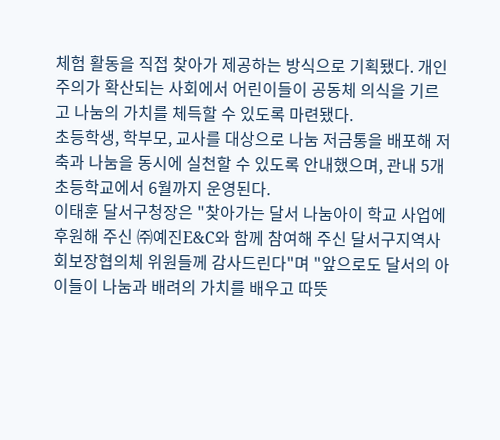체험 활동을 직접 찾아가 제공하는 방식으로 기획됐다. 개인주의가 확산되는 사회에서 어린이들이 공동체 의식을 기르고 나눔의 가치를 체득할 수 있도록 마련됐다.
초등학생, 학부모, 교사를 대상으로 나눔 저금통을 배포해 저축과 나눔을 동시에 실천할 수 있도록 안내했으며, 관내 5개 초등학교에서 6월까지 운영된다.
이태훈 달서구청장은 "찾아가는 달서 나눔아이 학교 사업에 후원해 주신 ㈜예진E&C와 함께 참여해 주신 달서구지역사회보장협의체 위원들께 감사드린다"며 "앞으로도 달서의 아이들이 나눔과 배려의 가치를 배우고 따뜻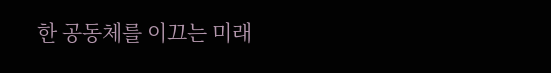한 공동체를 이끄는 미래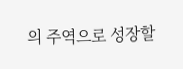의 주역으로 성장할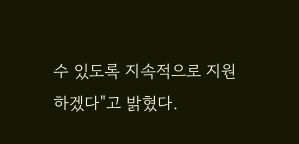수 있도록 지속적으로 지원하겠다"고 밝혔다.